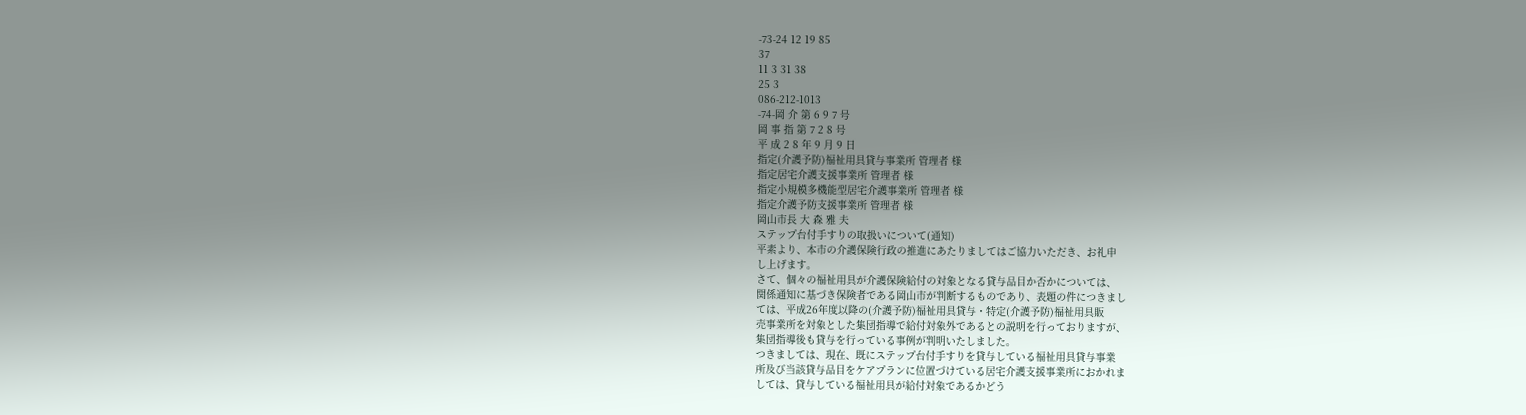-73-24 12 19 85
37
11 3 31 38
25 3
086-212-1013
-74-岡 介 第 6 9 7 号
岡 事 指 第 7 2 8 号
平 成 2 8 年 9 月 9 日
指定(介護予防)福祉用具貸与事業所 管理者 様
指定居宅介護支援事業所 管理者 様
指定小規模多機能型居宅介護事業所 管理者 様
指定介護予防支援事業所 管理者 様
岡山市長 大 森 雅 夫
ステップ台付手すりの取扱いについて(通知)
平素より、本市の介護保険行政の推進にあたりましてはご協力いただき、お礼申
し上げます。
さて、個々の福祉用具が介護保険給付の対象となる貸与品目か否かについては、
関係通知に基づき保険者である岡山市が判断するものであり、表題の件につきまし
ては、平成26年度以降の(介護予防)福祉用具貸与・特定(介護予防)福祉用具販
売事業所を対象とした集団指導で給付対象外であるとの説明を行っておりますが、
集団指導後も貸与を行っている事例が判明いたしました。
つきましては、現在、既にステップ台付手すりを貸与している福祉用具貸与事業
所及び当該貸与品目をケアプランに位置づけている居宅介護支援事業所におかれま
しては、貸与している福祉用具が給付対象であるかどう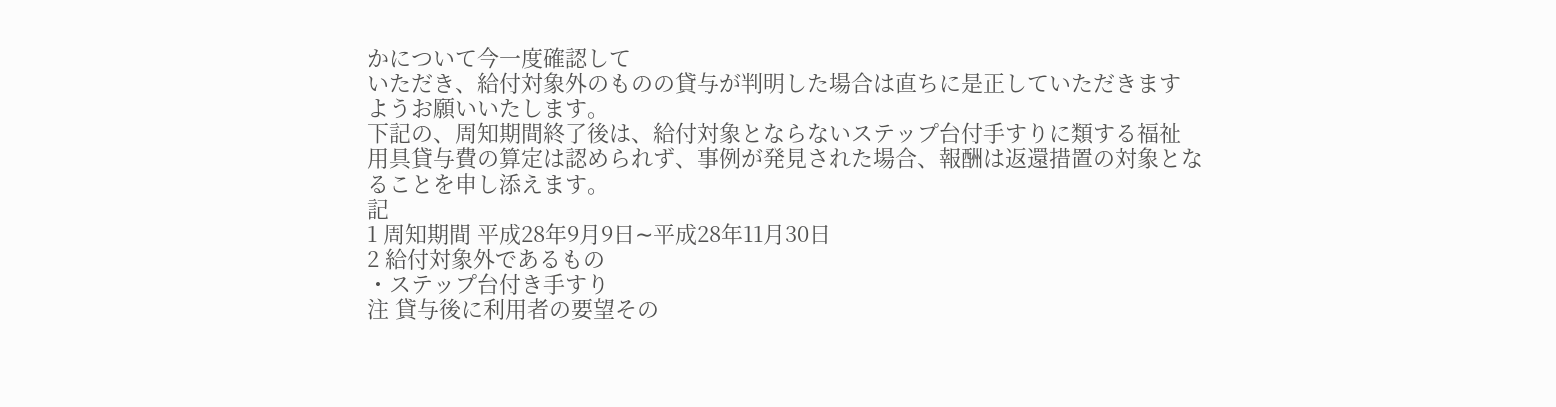かについて今一度確認して
いただき、給付対象外のものの貸与が判明した場合は直ちに是正していただきます
ようお願いいたします。
下記の、周知期間終了後は、給付対象とならないステップ台付手すりに類する福祉
用具貸与費の算定は認められず、事例が発見された場合、報酬は返還措置の対象とな
ることを申し添えます。
記
1 周知期間 平成28年9月9日∼平成28年11月30日
2 給付対象外であるもの
・ステップ台付き手すり
注 貸与後に利用者の要望その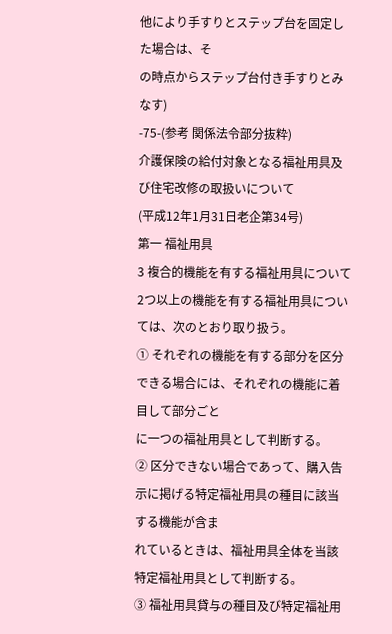他により手すりとステップ台を固定した場合は、そ
の時点からステップ台付き手すりとみなす)
-75-(参考 関係法令部分抜粋)
介護保険の給付対象となる福祉用具及び住宅改修の取扱いについて
(平成12年1月31日老企第34号)
第一 福祉用具
3 複合的機能を有する福祉用具について
2つ以上の機能を有する福祉用具については、次のとおり取り扱う。
① それぞれの機能を有する部分を区分できる場合には、それぞれの機能に着目して部分ごと
に一つの福祉用具として判断する。
② 区分できない場合であって、購入告示に掲げる特定福祉用具の種目に該当する機能が含ま
れているときは、福祉用具全体を当該特定福祉用具として判断する。
③ 福祉用具貸与の種目及び特定福祉用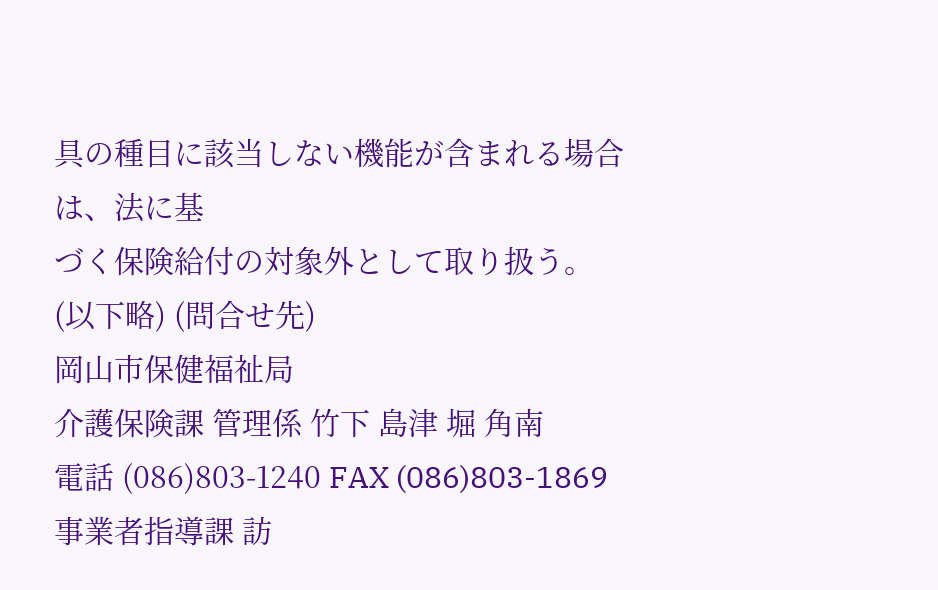具の種目に該当しない機能が含まれる場合は、法に基
づく保険給付の対象外として取り扱う。
(以下略) (問合せ先)
岡山市保健福祉局
介護保険課 管理係 竹下 島津 堀 角南
電話 (086)803-1240 FAX (086)803-1869
事業者指導課 訪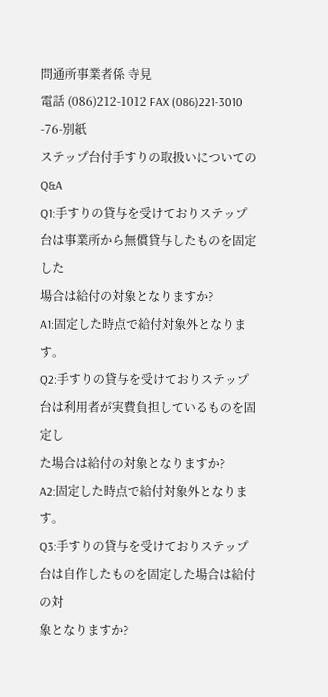問通所事業者係 寺見
電話 (086)212-1012 FAX (086)221-3010
-76-別紙
ステップ台付手すりの取扱いについてのQ&A
Q1:手すりの貸与を受けておりステップ台は事業所から無償貸与したものを固定した
場合は給付の対象となりますか?
A1:固定した時点で給付対象外となります。
Q2:手すりの貸与を受けておりステップ台は利用者が実費負担しているものを固定し
た場合は給付の対象となりますか?
A2:固定した時点で給付対象外となります。
Q3:手すりの貸与を受けておりステップ台は自作したものを固定した場合は給付の対
象となりますか?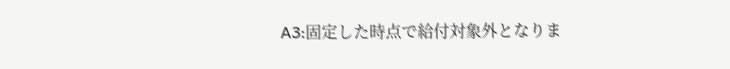A3:固定した時点で給付対象外となりま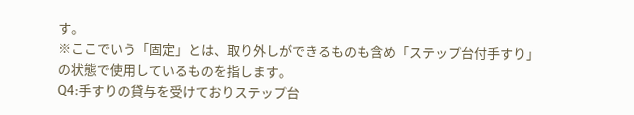す。
※ここでいう「固定」とは、取り外しができるものも含め「ステップ台付手すり」
の状態で使用しているものを指します。
Q4:手すりの貸与を受けておりステップ台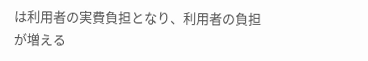は利用者の実費負担となり、利用者の負担
が増える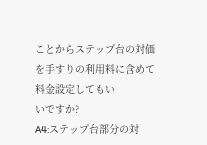ことからステップ台の対価を手すりの利用料に含めて料金設定してもい
いですか?
A4:ステップ台部分の対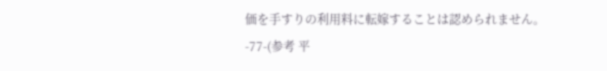価を手すりの利用料に転嫁することは認められません。
-77-(参考 平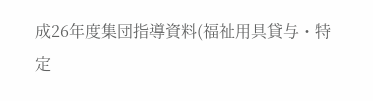成26年度集団指導資料(福祉用具貸与・特定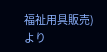福祉用具販売)より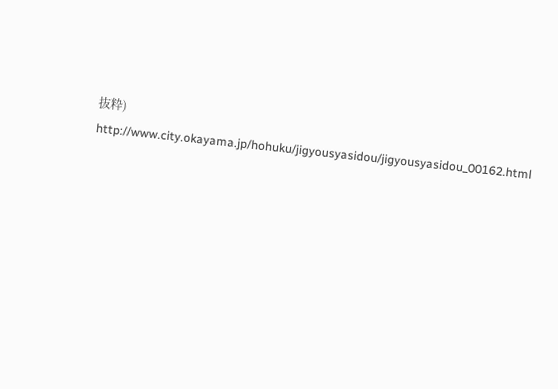抜粋)
http://www.city.okayama.jp/hohuku/jigyousyasidou/jigyousyasidou_00162.html